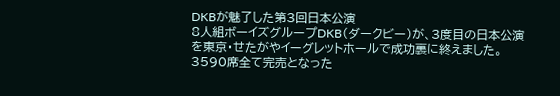DKBが魅了した第3回日本公演
8人組ボーイズグループDKB(ダークビー)が、3度目の日本公演を東京・せたがやイーグレットホールで成功裏に終えました。3590席全て完売となった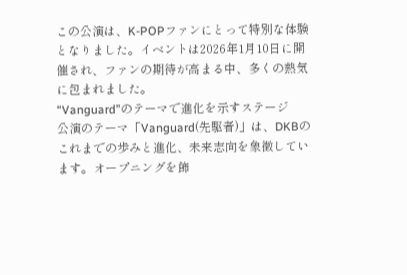この公演は、K-POPファンにとって特別な体験となりました。イベントは2026年1月10日に開催され、ファンの期待が高まる中、多くの熱気に包まれました。
“Vanguard”のテーマで進化を示すステージ
公演のテーマ「Vanguard(先駆者)」は、DKBのこれまでの歩みと進化、未来志向を象徴しています。オープニングを飾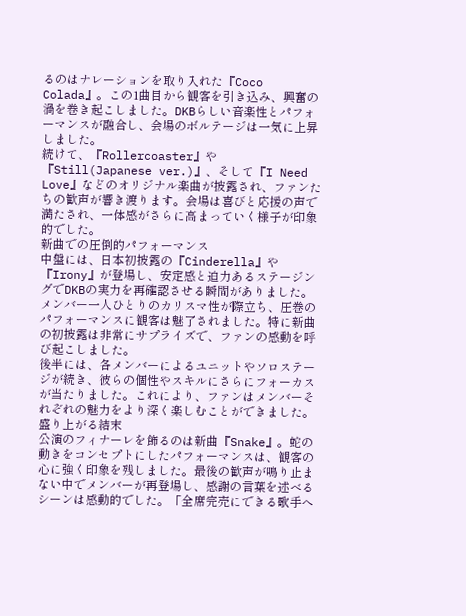るのはナレーションを取り入れた『Coco Colada』。この1曲目から観客を引き込み、興奮の渦を巻き起こしました。DKBらしい音楽性とパフォーマンスが融合し、会場のボルテージは一気に上昇しました。
続けて、『Rollercoaster』や『Still(Japanese ver.)』、そして『I Need Love』などのオリジナル楽曲が披露され、ファンたちの歓声が響き渡ります。会場は喜びと応援の声で満たされ、一体感がさらに高まっていく様子が印象的でした。
新曲での圧倒的パフォーマンス
中盤には、日本初披露の『Cinderella』や『Irony』が登場し、安定感と迫力あるステージングでDKBの実力を再確認させる瞬間がありました。メンバー一人ひとりのカリスマ性が際立ち、圧巻のパフォーマンスに観客は魅了されました。特に新曲の初披露は非常にサプライズで、ファンの感動を呼び起こしました。
後半には、各メンバーによるユニットやソロステージが続き、彼らの個性やスキルにさらにフォーカスが当たりました。これにより、ファンはメンバーそれぞれの魅力をより深く楽しむことができました。
盛り上がる結末
公演のフィナーレを飾るのは新曲『Snake』。蛇の動きをコンセプトにしたパフォーマンスは、観客の心に強く印象を残しました。最後の歓声が鳴り止まない中でメンバーが再登場し、感謝の言葉を述べるシーンは感動的でした。「全席完売にできる歌手へ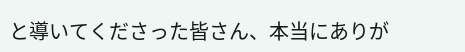と導いてくださった皆さん、本当にありが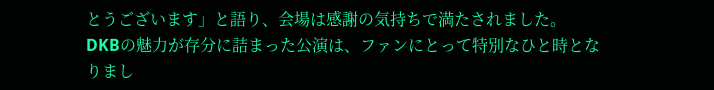とうございます」と語り、会場は感謝の気持ちで満たされました。
DKBの魅力が存分に詰まった公演は、ファンにとって特別なひと時となりまし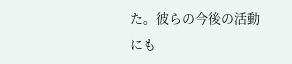た。彼らの今後の活動にも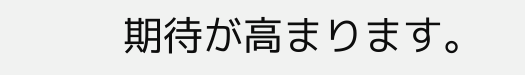期待が高まります。